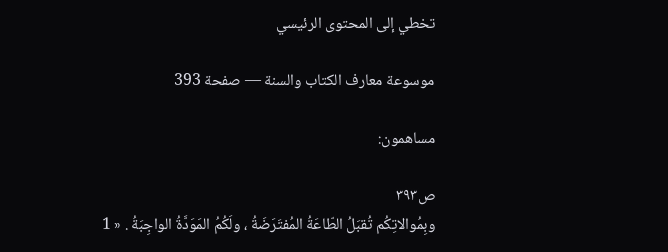تخطي إلى المحتوى الرئيسي

موسوعة معارف الكتاب والسنة — صفحة 393

مساهمون:

ص٣٩٣
وبِمُوالاتِكُم تُقبَلُ الطّاعَةُ المُفتَرَضَةُ ، ولَكُمُ المَوَدَّةُ الواجِبَةُ . « 1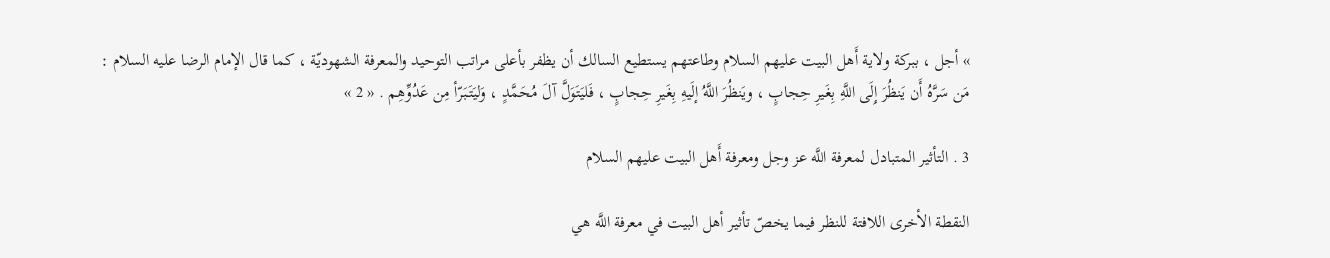» أجل ، ببركة ولاية أَهل البيت عليهم السلام وطاعتهم يستطيع السالك أن يظفر بأعلى مراتب التوحيد والمعرفة الشهوديّة ، كما قال الإمام الرضا عليه السلام : مَن سَرَّهُ أَن يَنظُرَ إِلَى اللَّهِ بِغَيرِ حِجابٍ ، ويَنظُرَ اللَّهُ إلَيهِ بِغَيرِ حِجابٍ ، فَليَتَوَلَّ آلَ مُحَمَّدٍ ، وَليَتَبَرّأ مِن عَدُوِّهِم . « 2 »

3 . التأثير المتبادل لمعرفة اللَّه عز وجل ومعرفة أَهل البيت عليهم السلام

النقطة الأخرى اللافتة للنظر فيما يخصّ تأثير أهل البيت في معرفة اللَّه هي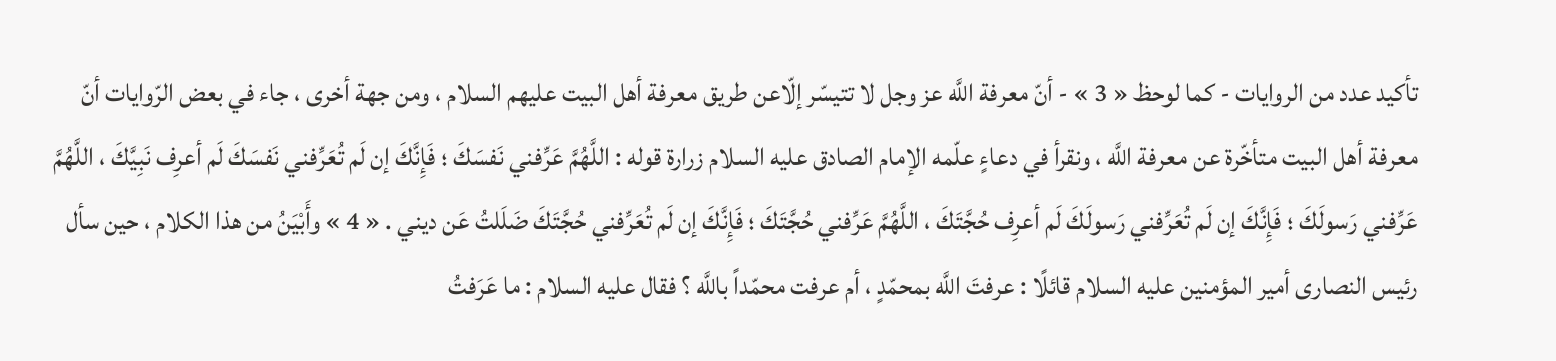تأكيد عدد من الروايات - كما لوحظ « 3 » - أنّ معرفة اللَّه عز وجل لا تتيسّر إلّاعن طريق معرفة أهل البيت عليهم السلام ، ومن جهة أخرى ، جاء في بعض الرّوايات أنّ معرفة أهل البيت متأخّرة عن معرفة اللَّه ، ونقرأ في دعاءٍ علّمه الإمام الصادق عليه السلام زرارة قوله : اللَّهُمَّ عَرِّفني نَفسَكَ ؛ فَإِنَّكَ إن لَم تُعَرِّفني نَفسَكَ لَم أعرِف نَبِيَّكَ ، اللَّهُمَّ عَرِّفني رَسولَكَ ؛ فَإِنَّكَ إن لَم تُعَرِّفني رَسولَكَ لَم أعرِف حُجَّتَكَ ، اللَّهُمَّ عَرِّفني حُجَّتَكَ ؛ فَإِنَّكَ إن لَم تُعَرِّفني حُجَّتَكَ ضَلَلتُ عَن ديني . « 4 » وأَبْيَنُ من هذا الكلام ، حين سأل رئيس النصارى أمير المؤمنين عليه السلام قائلًا : عرفتَ اللَّه بمحمّدٍ ، أم عرفت محمّداً باللَّه ؟ فقال عليه السلام : ما عَرَفتُ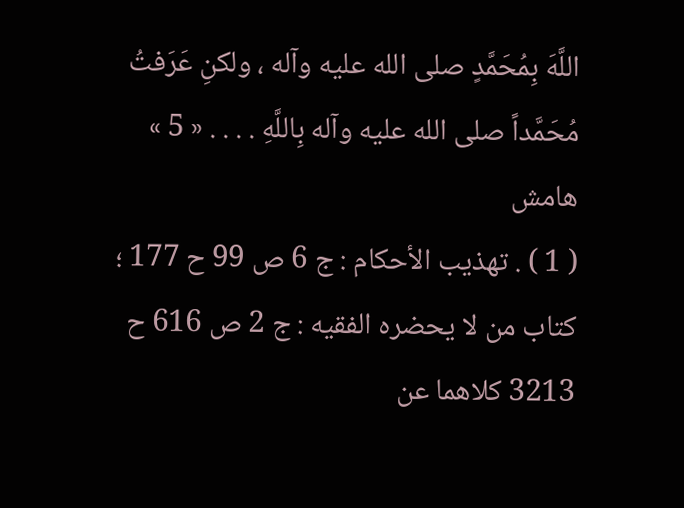اللَّهَ بِمُحَمَّدٍ صلى الله عليه وآله ، ولكنِ عَرَفتُ مُحَمَّداً صلى الله عليه وآله بِاللَّهِ . . . . « 5 »
هامش
( 1 ) . تهذيب الأحكام : ج 6 ص 99 ح 177 ؛ كتاب من لا يحضره الفقيه : ج 2 ص 616 ح 3213 كلاهما عن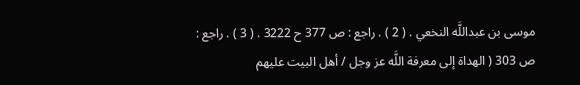موسى بن عبداللَّه النخعي . ( 2 ) . راجع : ص 377 ح 3222 . ( 3 ) . راجع : ص 303 ( الهداة إلى معرفة اللَّه عز وجل / أهل البيت عليهم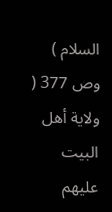السلام ) وص 377 ( ولاية أهل البيت عليهم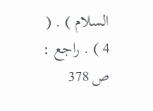السلام ) . ( 4 ) . راجع : ص 378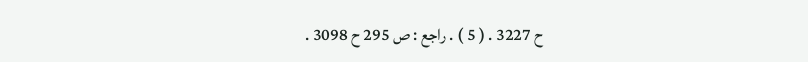ح 3227 . ( 5 ) . راجع : ص 295 ح 3098 .